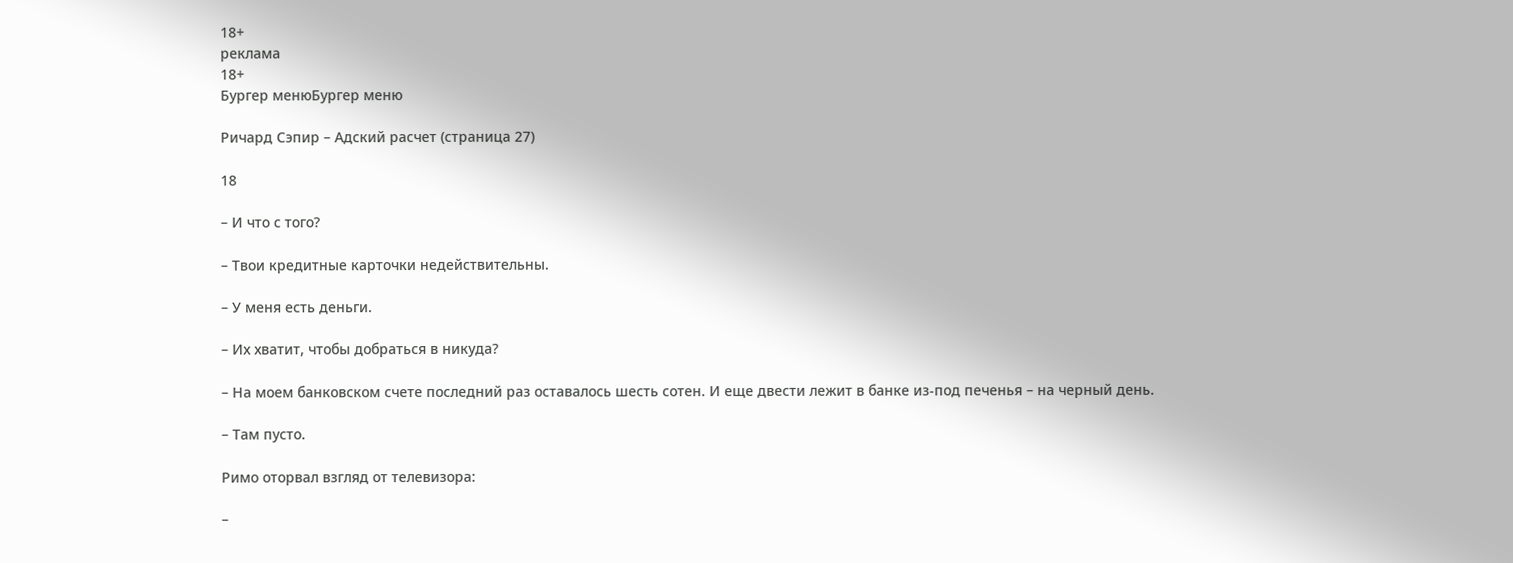18+
реклама
18+
Бургер менюБургер меню

Ричард Сэпир – Адский расчет (страница 27)

18

– И что с того?

– Твои кредитные карточки недействительны.

– У меня есть деньги.

– Их хватит, чтобы добраться в никуда?

– На моем банковском счете последний раз оставалось шесть сотен. И еще двести лежит в банке из-под печенья – на черный день.

– Там пусто.

Римо оторвал взгляд от телевизора:

–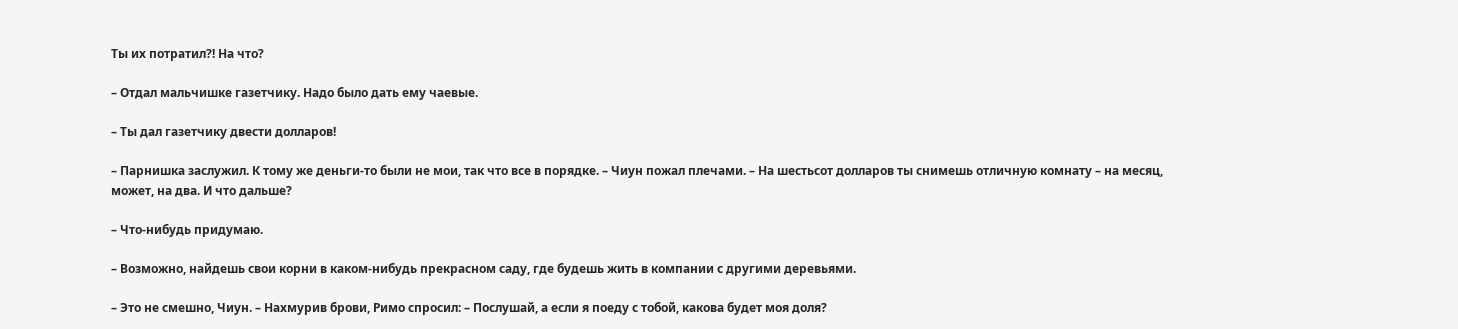Ты их потратил?! На что?

– Отдал мальчишке газетчику. Надо было дать ему чаевые.

– Ты дал газетчику двести долларов!

– Парнишка заслужил. К тому же деньги-то были не мои, так что все в порядке. – Чиун пожал плечами. – На шестьсот долларов ты снимешь отличную комнату – на месяц, может, на два. И что дальше?

– Что-нибудь придумаю.

– Возможно, найдешь свои корни в каком-нибудь прекрасном саду, где будешь жить в компании с другими деревьями.

– Это не смешно, Чиун. – Нахмурив брови, Римо спросил: – Послушай, а если я поеду с тобой, какова будет моя доля?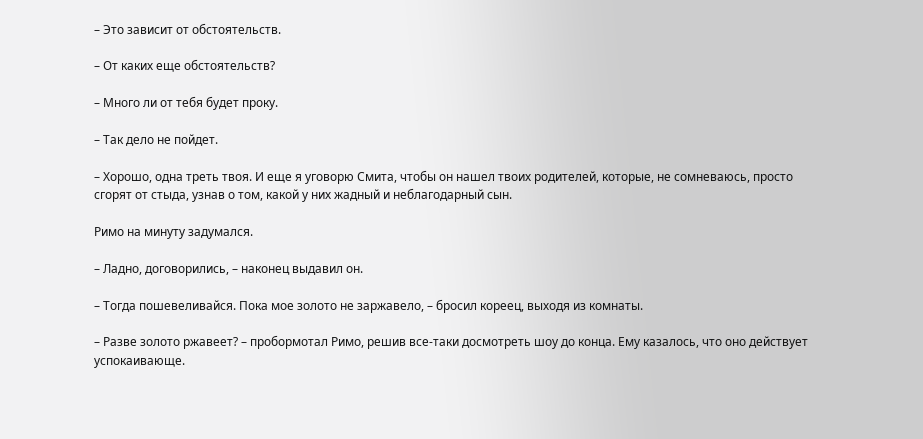– Это зависит от обстоятельств.

– От каких еще обстоятельств?

– Много ли от тебя будет проку.

– Так дело не пойдет.

– Хорошо, одна треть твоя. И еще я уговорю Смита, чтобы он нашел твоих родителей, которые, не сомневаюсь, просто сгорят от стыда, узнав о том, какой у них жадный и неблагодарный сын.

Римо на минуту задумался.

– Ладно, договорились, – наконец выдавил он.

– Тогда пошевеливайся. Пока мое золото не заржавело, – бросил кореец, выходя из комнаты.

– Разве золото ржавеет? – пробормотал Римо, решив все-таки досмотреть шоу до конца. Ему казалось, что оно действует успокаивающе.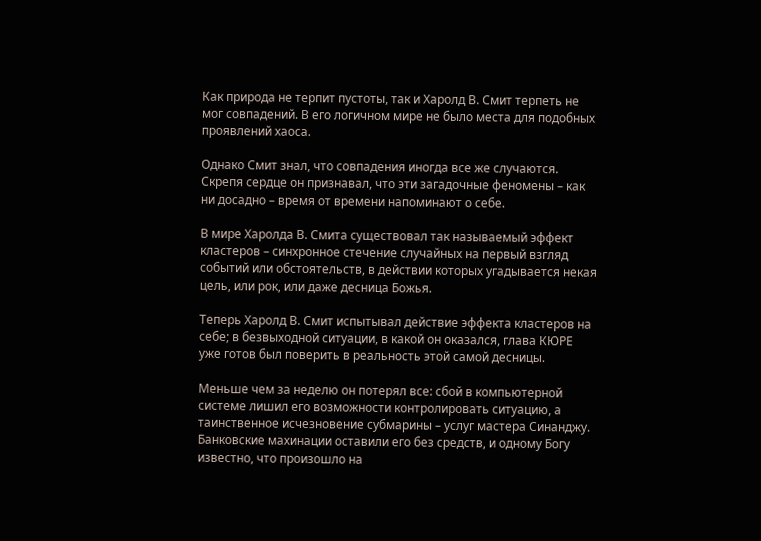Как природа не терпит пустоты, так и Харолд В. Смит терпеть не мог совпадений. В его логичном мире не было места для подобных проявлений хаоса.

Однако Смит знал, что совпадения иногда все же случаются. Скрепя сердце он признавал, что эти загадочные феномены – как ни досадно – время от времени напоминают о себе.

В мире Харолда В. Смита существовал так называемый эффект кластеров – синхронное стечение случайных на первый взгляд событий или обстоятельств, в действии которых угадывается некая цель, или рок, или даже десница Божья.

Теперь Харолд В. Смит испытывал действие эффекта кластеров на себе; в безвыходной ситуации, в какой он оказался, глава КЮРЕ уже готов был поверить в реальность этой самой десницы.

Меньше чем за неделю он потерял все: сбой в компьютерной системе лишил его возможности контролировать ситуацию, а таинственное исчезновение субмарины – услуг мастера Синанджу. Банковские махинации оставили его без средств, и одному Богу известно, что произошло на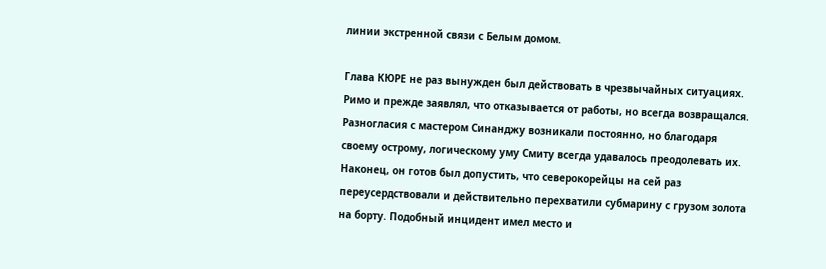линии экстренной связи с Белым домом.

Глава КЮРЕ не раз вынужден был действовать в чрезвычайных ситуациях. Римо и прежде заявлял, что отказывается от работы, но всегда возвращался. Разногласия с мастером Синанджу возникали постоянно, но благодаря своему острому, логическому уму Смиту всегда удавалось преодолевать их. Наконец, он готов был допустить, что северокорейцы на сей раз переусердствовали и действительно перехватили субмарину с грузом золота на борту. Подобный инцидент имел место и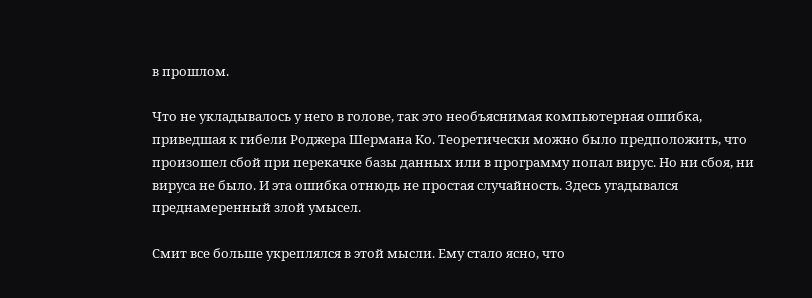в прошлом.

Что не укладывалось у него в голове, так это необъяснимая компьютерная ошибка, приведшая к гибели Роджера Шермана Ко. Теоретически можно было предположить, что произошел сбой при перекачке базы данных или в программу попал вирус. Но ни сбоя, ни вируса не было. И эта ошибка отнюдь не простая случайность. Здесь угадывался преднамеренный злой умысел.

Смит все больше укреплялся в этой мысли. Ему стало ясно, что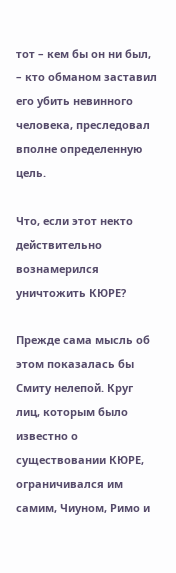тот – кем бы он ни был, – кто обманом заставил его убить невинного человека, преследовал вполне определенную цель.

Что, если этот некто действительно вознамерился уничтожить КЮРЕ?

Прежде сама мысль об этом показалась бы Смиту нелепой. Круг лиц, которым было известно о существовании КЮРЕ, ограничивался им самим, Чиуном, Римо и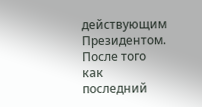действующим Президентом. После того как последний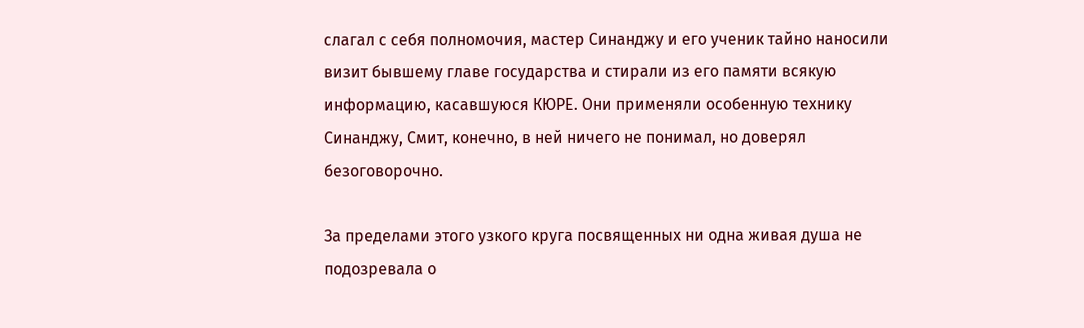слагал с себя полномочия, мастер Синанджу и его ученик тайно наносили визит бывшему главе государства и стирали из его памяти всякую информацию, касавшуюся КЮРЕ. Они применяли особенную технику Синанджу, Смит, конечно, в ней ничего не понимал, но доверял безоговорочно.

За пределами этого узкого круга посвященных ни одна живая душа не подозревала о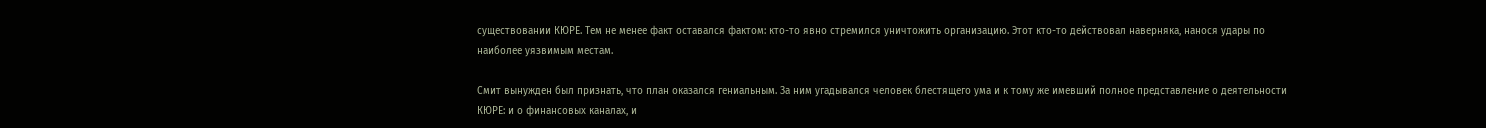существовании КЮРЕ. Тем не менее факт оставался фактом: кто-то явно стремился уничтожить организацию. Этот кто-то действовал наверняка, нанося удары по наиболее уязвимым местам.

Смит вынужден был признать, что план оказался гениальным. За ним угадывался человек блестящего ума и к тому же имевший полное представление о деятельности КЮРЕ: и о финансовых каналах, и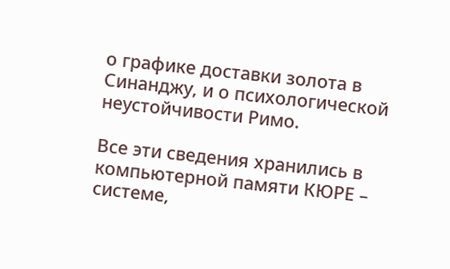о графике доставки золота в Синанджу, и о психологической неустойчивости Римо.

Все эти сведения хранились в компьютерной памяти КЮРЕ – системе,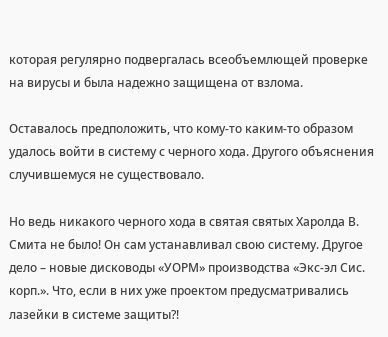которая регулярно подвергалась всеобъемлющей проверке на вирусы и была надежно защищена от взлома.

Оставалось предположить, что кому-то каким-то образом удалось войти в систему с черного хода. Другого объяснения случившемуся не существовало.

Но ведь никакого черного хода в святая святых Харолда В. Смита не было! Он сам устанавливал свою систему. Другое дело – новые дисководы «УОРМ» производства «Экс-эл Сис. корп.». Что, если в них уже проектом предусматривались лазейки в системе защиты?!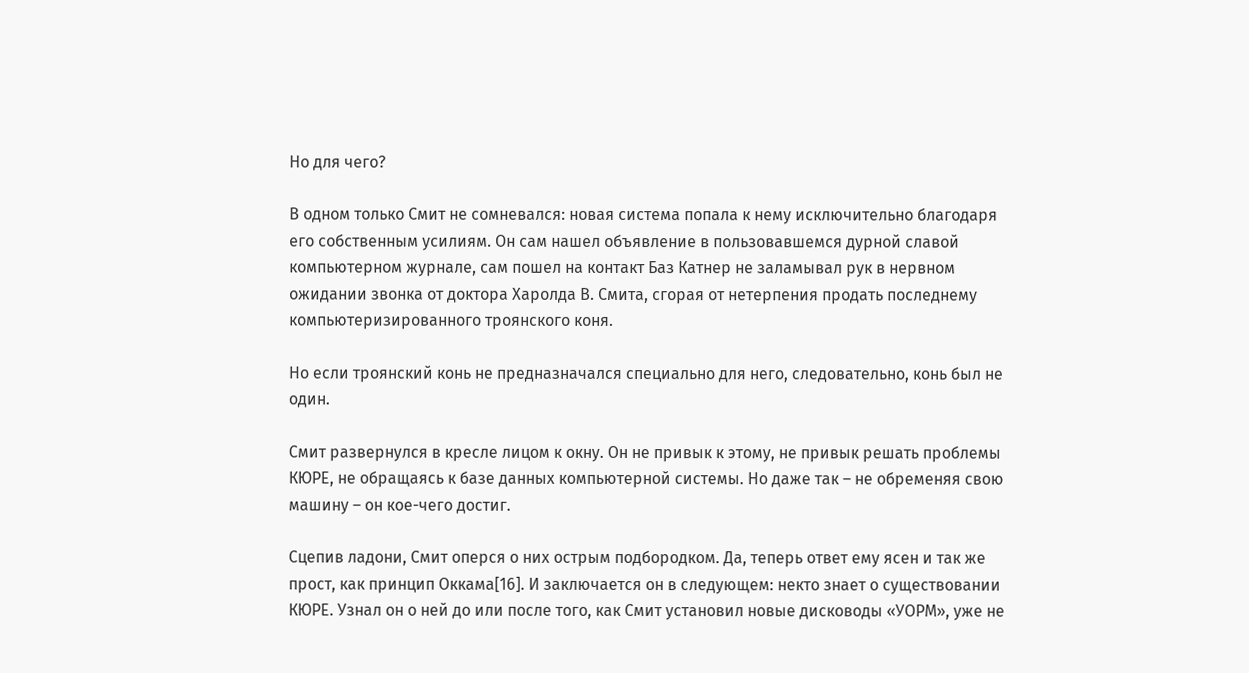Но для чего?

В одном только Смит не сомневался: новая система попала к нему исключительно благодаря его собственным усилиям. Он сам нашел объявление в пользовавшемся дурной славой компьютерном журнале, сам пошел на контакт Баз Катнер не заламывал рук в нервном ожидании звонка от доктора Харолда В. Смита, сгорая от нетерпения продать последнему компьютеризированного троянского коня.

Но если троянский конь не предназначался специально для него, следовательно, конь был не один.

Смит развернулся в кресле лицом к окну. Он не привык к этому, не привык решать проблемы КЮРЕ, не обращаясь к базе данных компьютерной системы. Но даже так – не обременяя свою машину – он кое-чего достиг.

Сцепив ладони, Смит оперся о них острым подбородком. Да, теперь ответ ему ясен и так же прост, как принцип Оккама[16]. И заключается он в следующем: некто знает о существовании КЮРЕ. Узнал он о ней до или после того, как Смит установил новые дисководы «УОРМ», уже не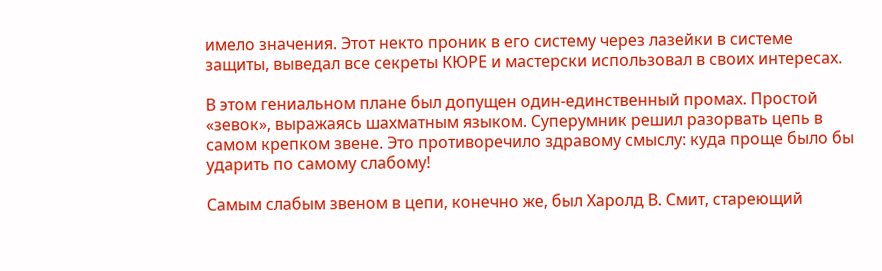имело значения. Этот некто проник в его систему через лазейки в системе защиты, выведал все секреты КЮРЕ и мастерски использовал в своих интересах.

В этом гениальном плане был допущен один-единственный промах. Простой «зевок», выражаясь шахматным языком. Суперумник решил разорвать цепь в самом крепком звене. Это противоречило здравому смыслу: куда проще было бы ударить по самому слабому!

Самым слабым звеном в цепи, конечно же, был Харолд В. Смит, стареющий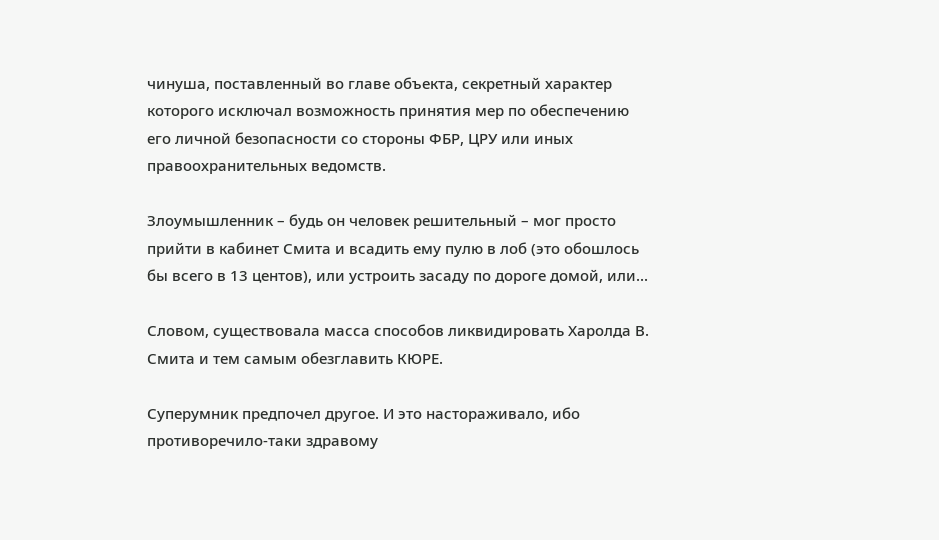чинуша, поставленный во главе объекта, секретный характер которого исключал возможность принятия мер по обеспечению его личной безопасности со стороны ФБР, ЦРУ или иных правоохранительных ведомств.

Злоумышленник – будь он человек решительный – мог просто прийти в кабинет Смита и всадить ему пулю в лоб (это обошлось бы всего в 13 центов), или устроить засаду по дороге домой, или...

Словом, существовала масса способов ликвидировать Харолда В. Смита и тем самым обезглавить КЮРЕ.

Суперумник предпочел другое. И это настораживало, ибо противоречило-таки здравому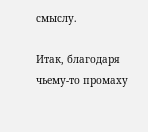смыслу.

Итак, благодаря чьему-то промаху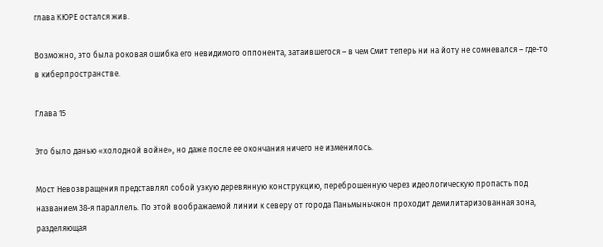глава КЮРЕ остался жив.

Возможно, это была роковая ошибка его невидимого оппонента, затаившегося – в чем Смит теперь ни на йоту не сомневался – где-то в киберпространстве.

Глава 15

Это было данью «холодной войне», но даже после ее окончания ничего не изменилось.

Мост Невозвращения представлял собой узкую деревянную конструкцию, переброшенную через идеологическую пропасть под названием 38-я параллель. По этой воображаемой линии к северу от города Паньмыньчжон проходит демилитаризованная зона, разделяющая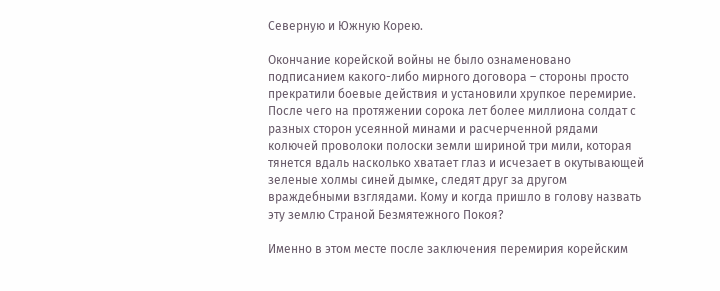Северную и Южную Корею.

Окончание корейской войны не было ознаменовано подписанием какого-либо мирного договора – стороны просто прекратили боевые действия и установили хрупкое перемирие. После чего на протяжении сорока лет более миллиона солдат с разных сторон усеянной минами и расчерченной рядами колючей проволоки полоски земли шириной три мили, которая тянется вдаль насколько хватает глаз и исчезает в окутывающей зеленые холмы синей дымке, следят друг за другом враждебными взглядами. Кому и когда пришло в голову назвать эту землю Страной Безмятежного Покоя?

Именно в этом месте после заключения перемирия корейским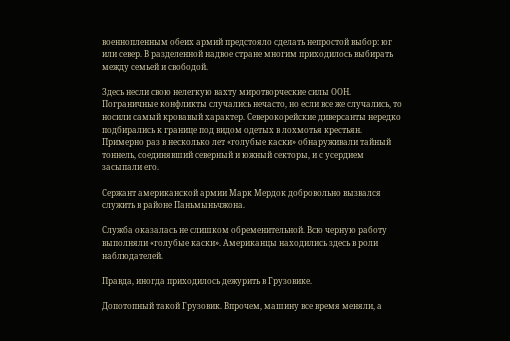военнопленным обеих армий предстояло сделать непростой выбор: юг или север. В разделенной надвое стране многим приходилось выбирать между семьей и свободой.

Здесь несли свою нелегкую вахту миротворческие силы ООН. Пограничные конфликты случались нечасто, но если все же случались, то носили самый кровавый характер. Северокорейские диверсанты нередко подбирались к границе под видом одетых в лохмотья крестьян. Примерно раз в несколько лет «голубые каски» обнаруживали тайный тоннель, соединявший северный и южный секторы, и с усердием засыпали его.

Сержант американской армии Марк Мердок добровольно вызвался служить в районе Паньмыньчжона.

Служба оказалась не слишком обременительной. Всю черную работу выполняли «голубые каски». Американцы находились здесь в роли наблюдателей.

Правда, иногда приходилось дежурить в Грузовике.

Допотопный такой Грузовик. Впрочем, машину все время меняли, а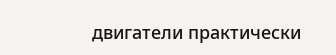двигатели практически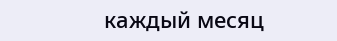каждый месяц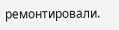ремонтировали.